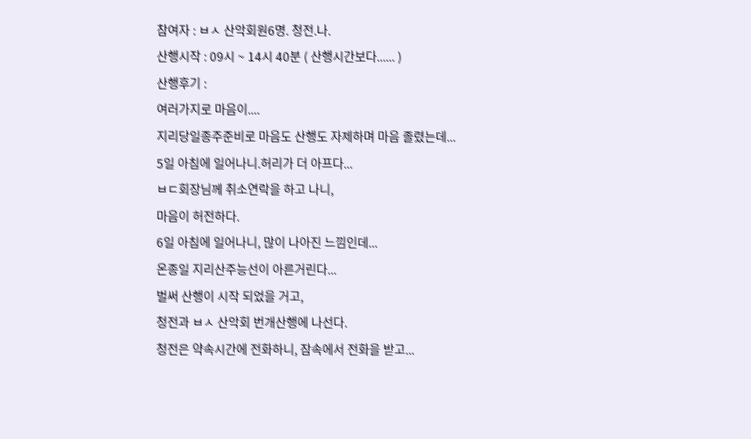참여자 : ㅂㅅ 산악회원6명. 청전.나.
산행시작 : 09시 ~ 14시 40분 ( 산행시간보다...... )
산행후기 :
여러가지로 마음이....
지리당일종주준비로 마음도 산행도 자제하며 마음 졸렸는데...
5일 아침에 일어나니.허리가 더 아프다...
ㅂㄷ회장님께 취소연락을 하고 나니,
마음이 허전하다.
6일 아침에 일어나니, 많이 나아진 느낌인데...
온종일 지리산주능선이 아른거린다...
벌써 산행이 시작 되었을 거고,
청전과 ㅂㅅ 산악회 번개산행에 나선다.
청전은 약속시간에 전화하니, 잠속에서 전화을 받고...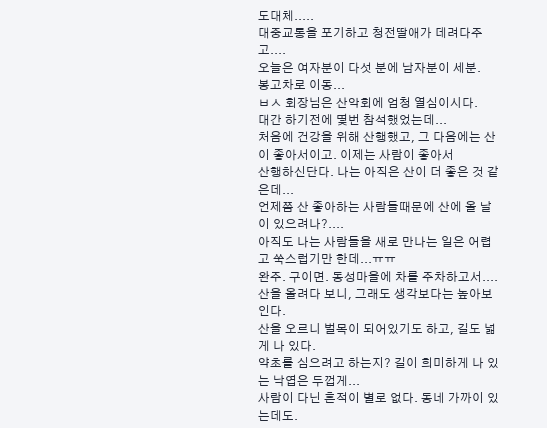도대체.....
대중교통을 포기하고 청전딸애가 데려다주고....
오늘은 여자분이 다섯 분에 남자분이 세분.
봉고차로 이동...
ㅂㅅ 회장님은 산악회에 엄청 열심이시다.
대간 하기전에 몇번 참석했었는데...
처음에 건강을 위해 산행했고, 그 다음에는 산이 좋아서이고. 이제는 사람이 좋아서
산행하신단다. 나는 아직은 산이 더 좋은 것 같은데...
언제쯤 산 좋아하는 사람들때문에 산에 올 날이 있으려나?....
아직도 나는 사람들을 새로 만나는 일은 어렵고 쑥스럽기만 한데...ㅠㅠ
완주. 구이면. 동성마을에 차를 주차하고서....
산을 올려다 보니, 그래도 생각보다는 높아보인다.
산을 오르니 벌목이 되어있기도 하고, 길도 넓게 나 있다.
약초를 심으려고 하는지? 길이 희미하게 나 있는 낙엽은 두껍게...
사람이 다닌 흔적이 별로 없다. 동네 가까이 있는데도.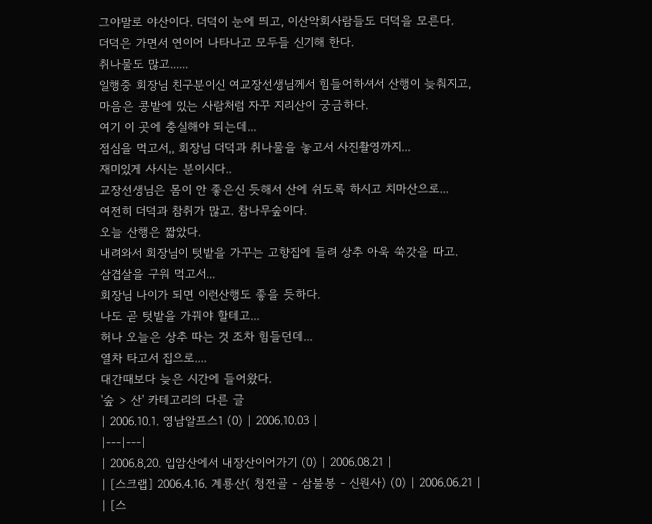그야말로 야산이다. 더덕이 눈에 띄고, 이산악회사람들도 더덕을 모른다.
더덕은 가면서 연이어 나타나고 모두들 신기해 한다.
취나물도 많고......
일행중 회장님 친구분이신 여교장선생님께서 힘들어하셔서 산행이 늦춰지고,
마음은 콩밭에 있는 사람처럼 자꾸 지리산이 궁금하다.
여기 이 곳에 충실해야 되는데...
점심을 먹고서,, 회장님 더덕과 취나물을 놓고서 사진촬영까지...
재미있게 사시는 분이시다..
교장선생님은 몸이 안 좋은신 듯해서 산에 쉬도록 하시고 치마산으로...
여전히 더덕과 참취가 많고. 참나무숲이다.
오늘 산행은 짧았다.
내려와서 회장님이 텃밭을 가꾸는 고향집에 들려 상추 아욱 쑥갓을 따고.
삼겹살을 구워 먹고서...
회장님 나이가 되면 이런산행도 좋을 듯하다.
나도 곧 텃밭을 가꿔야 할테고...
허나 오늘은 상추 따는 것 조차 힘들던데...
열차 타고서 집으로....
대간때보다 늦은 시간에 들어왔다.
'숲 > 산' 카테고리의 다른 글
| 2006.10.1. 영남알프스1 (0) | 2006.10.03 |
|---|---|
| 2006.8,20. 입암산에서 내장산이어가기 (0) | 2006.08.21 |
| [스크랩] 2006.4.16. 계룡산( 청전골 - 삼불봉 - 신원사) (0) | 2006.06.21 |
| [스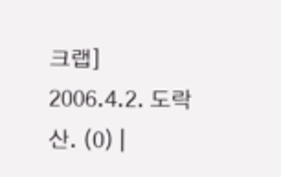크랩] 2006.4.2. 도락산. (0) |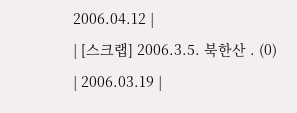2006.04.12 |
| [스크랩] 2006.3.5. 북한산 . (0) | 2006.03.19 |